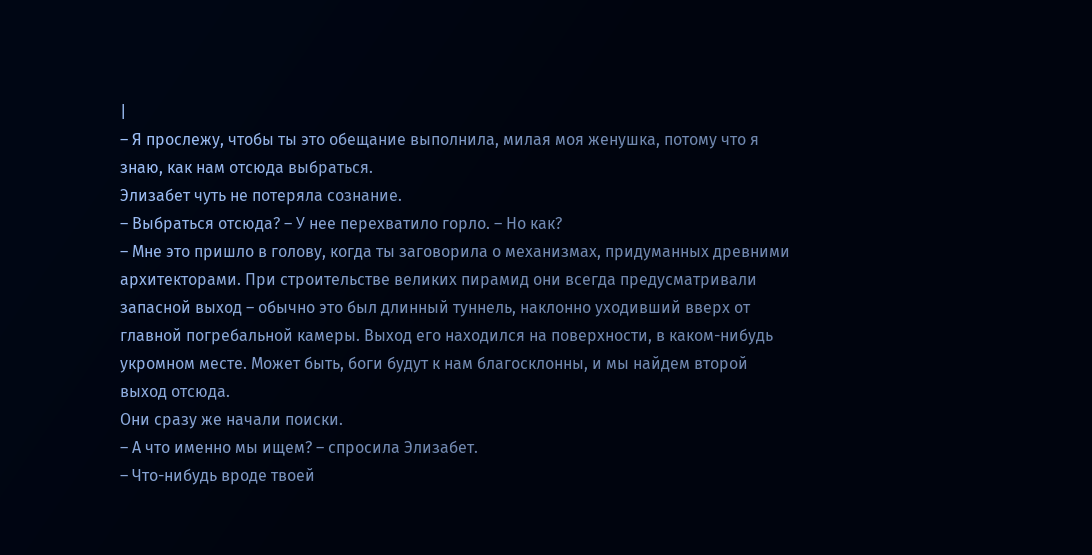|
– Я прослежу, чтобы ты это обещание выполнила, милая моя женушка, потому что я знаю, как нам отсюда выбраться.
Элизабет чуть не потеряла сознание.
– Выбраться отсюда? – У нее перехватило горло. – Но как?
– Мне это пришло в голову, когда ты заговорила о механизмах, придуманных древними архитекторами. При строительстве великих пирамид они всегда предусматривали запасной выход – обычно это был длинный туннель, наклонно уходивший вверх от главной погребальной камеры. Выход его находился на поверхности, в каком-нибудь укромном месте. Может быть, боги будут к нам благосклонны, и мы найдем второй выход отсюда.
Они сразу же начали поиски.
– А что именно мы ищем? – спросила Элизабет.
– Что-нибудь вроде твоей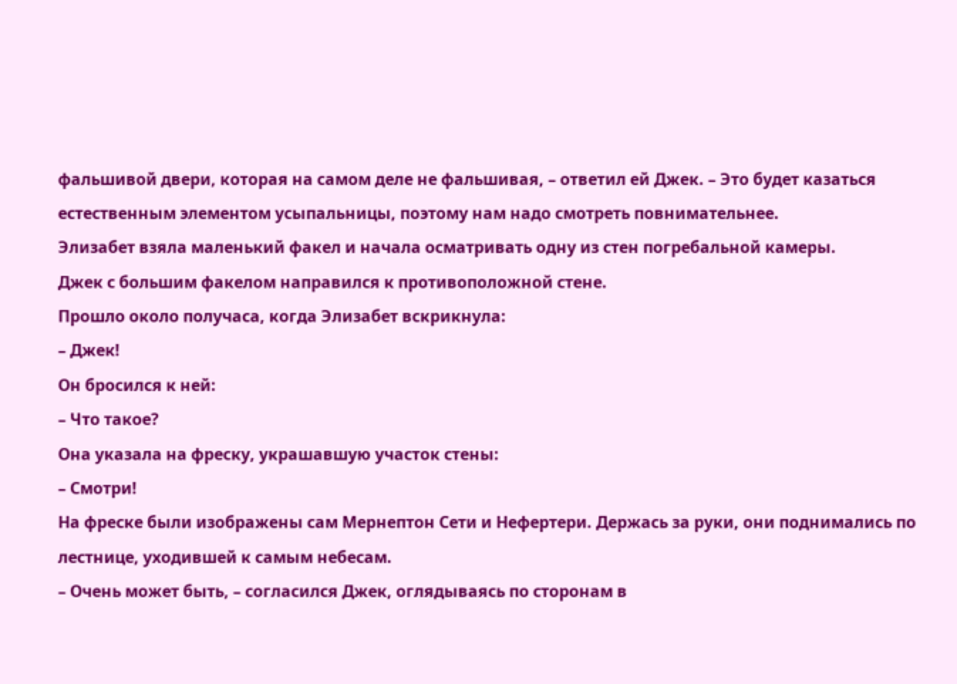фальшивой двери, которая на самом деле не фальшивая, – ответил ей Джек. – Это будет казаться естественным элементом усыпальницы, поэтому нам надо смотреть повнимательнее.
Элизабет взяла маленький факел и начала осматривать одну из стен погребальной камеры.
Джек с большим факелом направился к противоположной стене.
Прошло около получаса, когда Элизабет вскрикнула:
– Джек!
Он бросился к ней:
– Что такое?
Она указала на фреску, украшавшую участок стены:
– Смотри!
На фреске были изображены сам Мернептон Сети и Нефертери. Держась за руки, они поднимались по лестнице, уходившей к самым небесам.
– Очень может быть, – согласился Джек, оглядываясь по сторонам в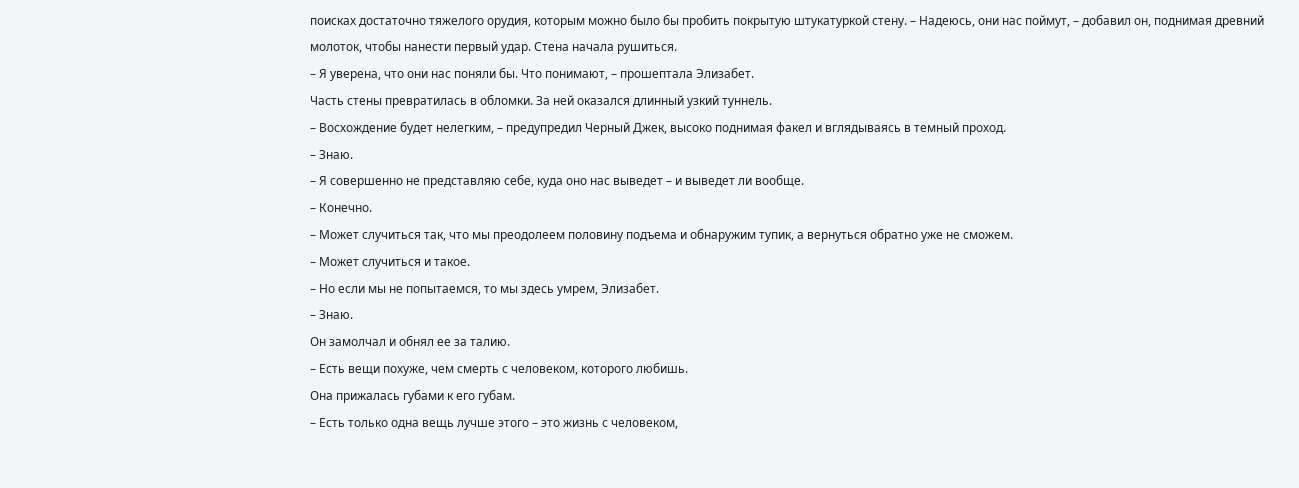поисках достаточно тяжелого орудия, которым можно было бы пробить покрытую штукатуркой стену. – Надеюсь, они нас поймут, – добавил он, поднимая древний молоток, чтобы нанести первый удар. Стена начала рушиться.
– Я уверена, что они нас поняли бы. Что понимают, – прошептала Элизабет.
Часть стены превратилась в обломки. За ней оказался длинный узкий туннель.
– Восхождение будет нелегким, – предупредил Черный Джек, высоко поднимая факел и вглядываясь в темный проход.
– Знаю.
– Я совершенно не представляю себе, куда оно нас выведет – и выведет ли вообще.
– Конечно.
– Может случиться так, что мы преодолеем половину подъема и обнаружим тупик, а вернуться обратно уже не сможем.
– Может случиться и такое.
– Но если мы не попытаемся, то мы здесь умрем, Элизабет.
– Знаю.
Он замолчал и обнял ее за талию.
– Есть вещи похуже, чем смерть с человеком, которого любишь.
Она прижалась губами к его губам.
– Есть только одна вещь лучше этого – это жизнь с человеком,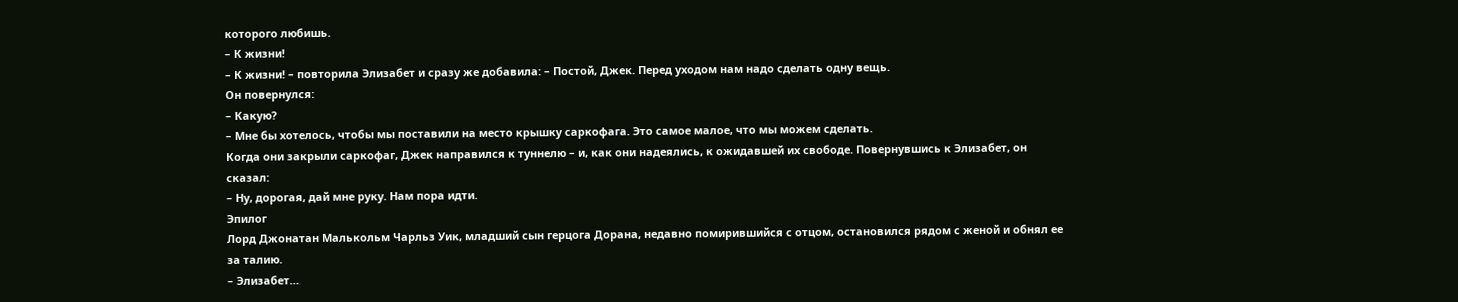которого любишь.
– К жизни!
– К жизни! – повторила Элизабет и сразу же добавила: – Постой, Джек. Перед уходом нам надо сделать одну вещь.
Он повернулся:
– Какую?
– Мне бы хотелось, чтобы мы поставили на место крышку саркофага. Это самое малое, что мы можем сделать.
Когда они закрыли саркофаг, Джек направился к туннелю – и, как они надеялись, к ожидавшей их свободе. Повернувшись к Элизабет, он сказал:
– Ну, дорогая, дай мне руку. Нам пора идти.
Эпилог
Лорд Джонатан Малькольм Чарльз Уик, младший сын герцога Дорана, недавно помирившийся с отцом, остановился рядом с женой и обнял ее за талию.
– Элизабет…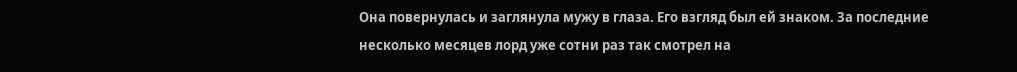Она повернулась и заглянула мужу в глаза. Его взгляд был ей знаком. За последние несколько месяцев лорд уже сотни раз так смотрел на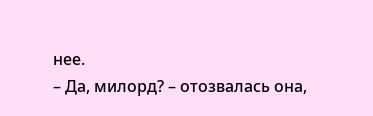нее.
– Да, милорд? – отозвалась она,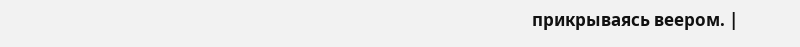прикрываясь веером. |